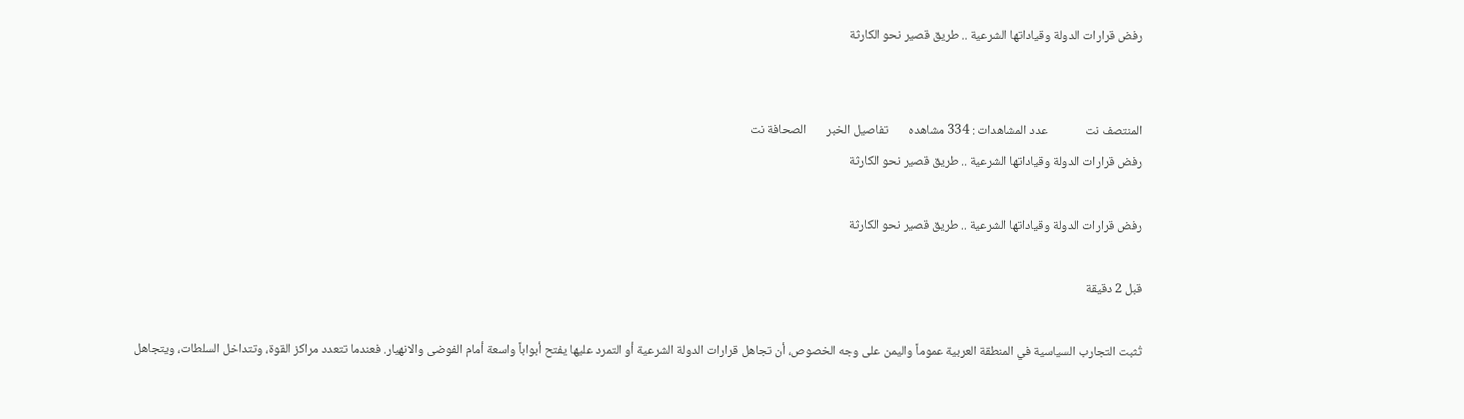رفض قرارات الدولة وقياداتها الشرعية .. طريق قصير نحو الكارثة


المنتصف نت             عدد المشاهدات : 334 مشاهده       تفاصيل الخبر       الصحافة نت
رفض قرارات الدولة وقياداتها الشرعية .. طريق قصير نحو الكارثة

رفض قرارات الدولة وقياداتها الشرعية .. طريق قصير نحو الكارثة

قبل 2 دقيقة

تُثبت التجارب السياسية في المنطقة العربية عموماً واليمن على وجه الخصوص، أن تجاهل قرارات الدولة الشرعية أو التمرد عليها يفتح أبواباً واسعة أمام الفوضى والانهيار. فعندما تتعدد مراكز القوة، وتتداخل السلطات، ويتجاهل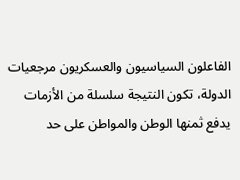الفاعلون السياسيون والعسكريون مرجعيات الدولة، تكون النتيجة سلسلة من الأزمات يدفع ثمنها الوطن والمواطن على حد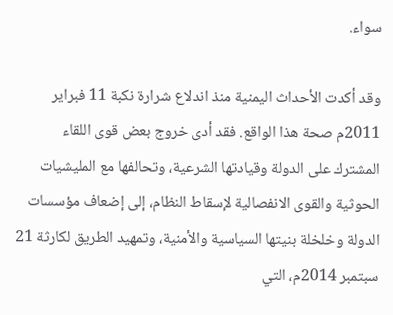سواء.

وقد أكدت الأحداث اليمنية منذ اندلاع شرارة نكبة 11 فبراير 2011م صحة هذا الواقع. فقد أدى خروج بعض قوى اللقاء المشترك على الدولة وقيادتها الشرعية، وتحالفها مع المليشيات الحوثية والقوى الانفصالية لإسقاط النظام، إلى إضعاف مؤسسات الدولة وخلخلة بنيتها السياسية والأمنية، وتمهيد الطريق لكارثة 21 سبتمبر 2014م، التي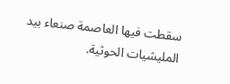سقطت فيها العاصمة صنعاء بيد المليشيات الحوثية.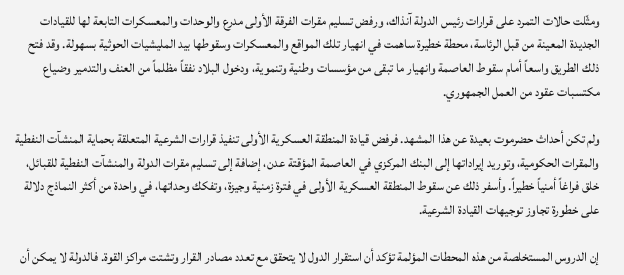ومثّلت حالات التمرد على قرارات رئيس الدولة آنذاك، ورفض تسليم مقرات الفرقة الأولى مدرع والوحدات والمعسكرات التابعة لها للقيادات الجديدة المعينة من قبل الرئاسة، محطة خطيرة ساهمت في انهيار تلك المواقع والمعسكرات وسقوطها بيد المليشيات الحوثية بسهولة. وقد فتح ذلك الطريق واسعاً أمام سقوط العاصمة وانهيار ما تبقى من مؤسسات وطنية وتنموية، ودخول البلاد نفقاً مظلماً من العنف والتدمير وضياع مكتسبات عقود من العمل الجمهوري.

ولم تكن أحداث حضرموت بعيدة عن هذا المشهد. فرفض قيادة المنطقة العسكرية الأولى تنفيذ قرارات الشرعية المتعلقة بحماية المنشآت النفطية والمقرات الحكومية، وتوريد إيراداتها إلى البنك المركزي في العاصمة المؤقتة عدن، إضافة إلى تسليم مقرات الدولة والمنشآت النفطية للقبائل، خلق فراغاً أمنياً خطيراً. وأسفر ذلك عن سقوط المنطقة العسكرية الأولى في فترة زمنية وجيزة، وتفكك وحداتها، في واحدة من أكثر النماذج دلالة على خطورة تجاوز توجيهات القيادة الشرعية.

إن الدروس المستخلصة من هذه المحطات المؤلمة تؤكد أن استقرار الدول لا يتحقق مع تعدد مصادر القرار وتشتت مراكز القوة. فالدولة لا يمكن أن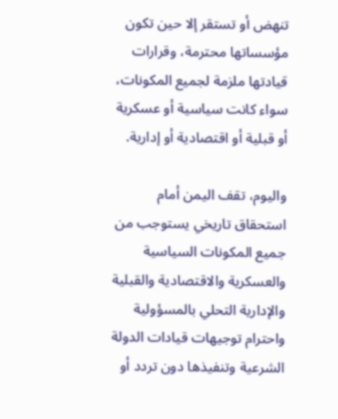تنهض أو تستقر إلا حين تكون مؤسساتها محترمة، وقرارات قيادتها ملزمة لجميع المكونات، سواء كانت سياسية أو عسكرية أو قبلية أو اقتصادية أو إدارية.

واليوم، تقف اليمن أمام استحقاق تاريخي يستوجب من جميع المكونات السياسية والعسكرية والاقتصادية والقبلية والإدارية التحلي بالمسؤولية واحترام توجيهات قيادات الدولة الشرعية وتنفيذها دون تردد أو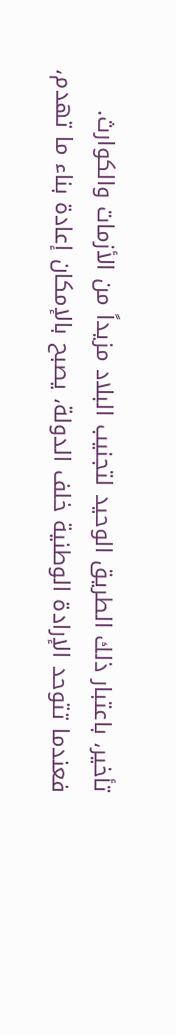تأخير، باعتبار ذلك الطريق الوحيد لتجنيب البلاد مزيداً من الأزمات والكوارث. فعندما تتوحد الإرادة الوطنية خلف الدولة، يصبح بالإمكان إعادة بناء ما تهدم،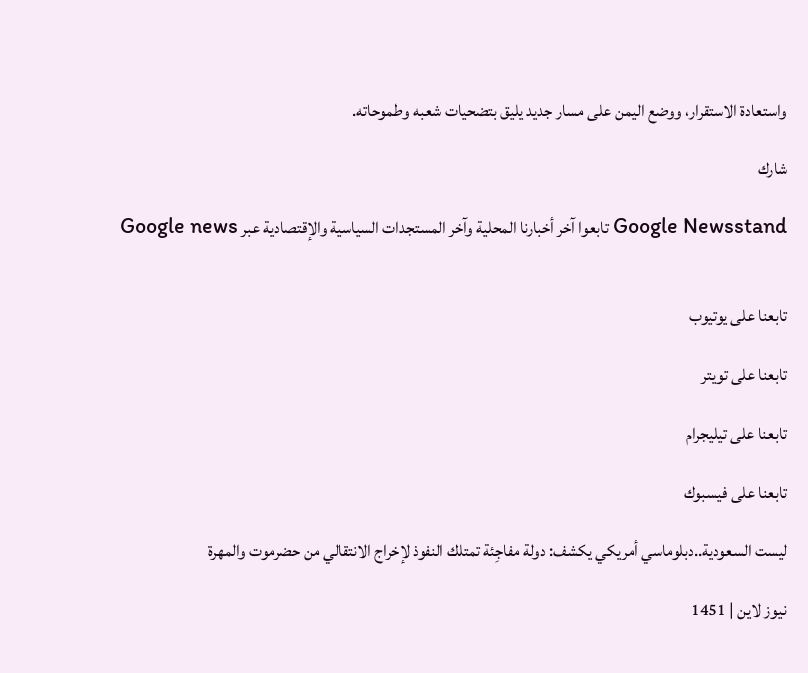واستعادة الاستقرار، ووضع اليمن على مسار جديد يليق بتضحيات شعبه وطموحاته.

شارك

Google Newsstand تابعوا آخر أخبارنا المحلية وآخر المستجدات السياسية والإقتصادية عبر Google news


تابعنا على يوتيوب

تابعنا على تويتر

تابعنا على تيليجرام

تابعنا على فيسبوك

ليست السعودية..دبلوماسي أمريكي يكشف: دولة مفاجِئة تمتلك النفوذ لإخراج الانتقالي من حضرموت والمهرة

نيوز لاين | 1451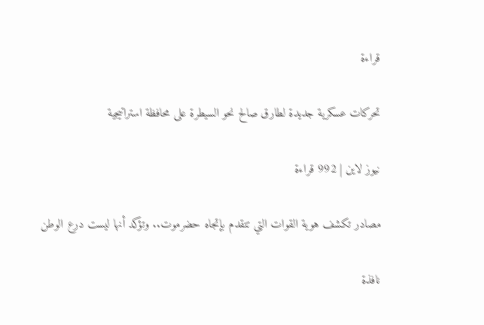قراءة

تحركات عسكرية جديدة لطارق صالح نحو السيطرة على محافظة استراتيجية

نيوز لاين | 992 قراءة

مصادر تكشف هوية القوات التي تتقدم بإتجاه حضرموت.. وتؤكد أنها ليست درع الوطن

نافذة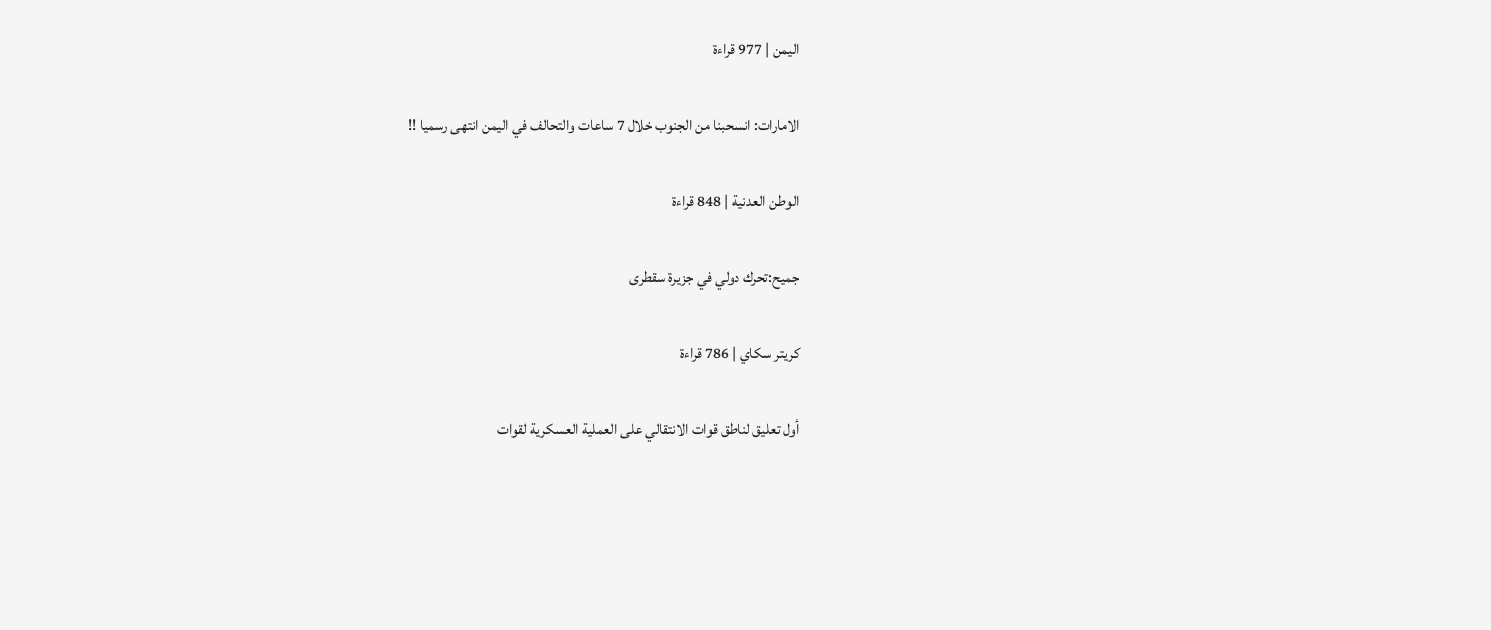اليمن | 977 قراءة

الامارات: انسحبنا من الجنوب خلال 7 ساعات والتحالف في اليمن انتهى رسميا !!

الوطن العدنية | 848 قراءة

جميح:تحرك دولي في جزيرة سقطرى

كريتر سكاي | 786 قراءة

أول تعليق لناطق قوات الانتقالي على العملية العسكرية لقوات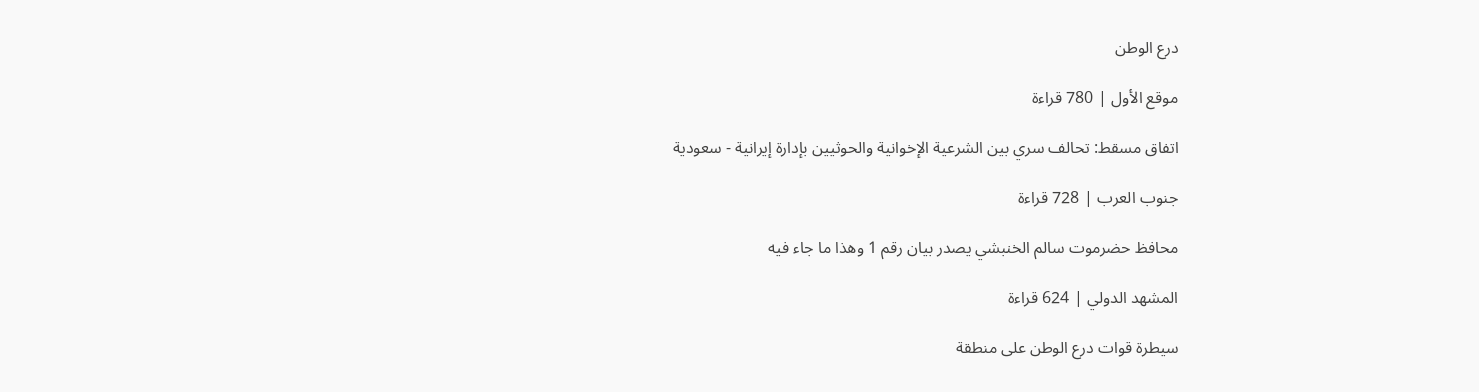درع الوطن

موقع الأول | 780 قراءة

اتفاق مسقط: تحالف سري بين الشرعية الإخوانية والحوثيين بإدارة إيرانية - سعودية

جنوب العرب | 728 قراءة

محافظ حضرموت سالم الخنبشي يصدر بيان رقم 1 وهذا ما جاء فيه

المشهد الدولي | 624 قراءة

سيطرة قوات درع الوطن على منطقة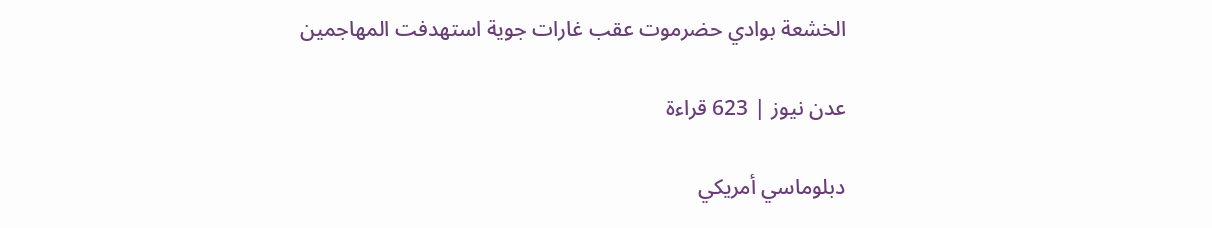الخشعة بوادي حضرموت عقب غارات جوية استهدفت المهاجمين

عدن نيوز | 623 قراءة

دبلوماسي أمريكي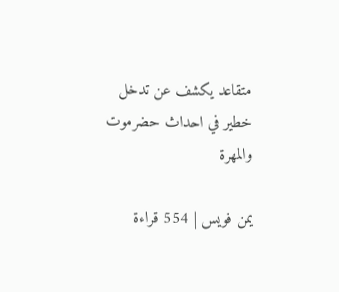متقاعد يكشف عن تدخل خطير في احداث حضرموت والمهرة

يمن فويس | 554 قراءة